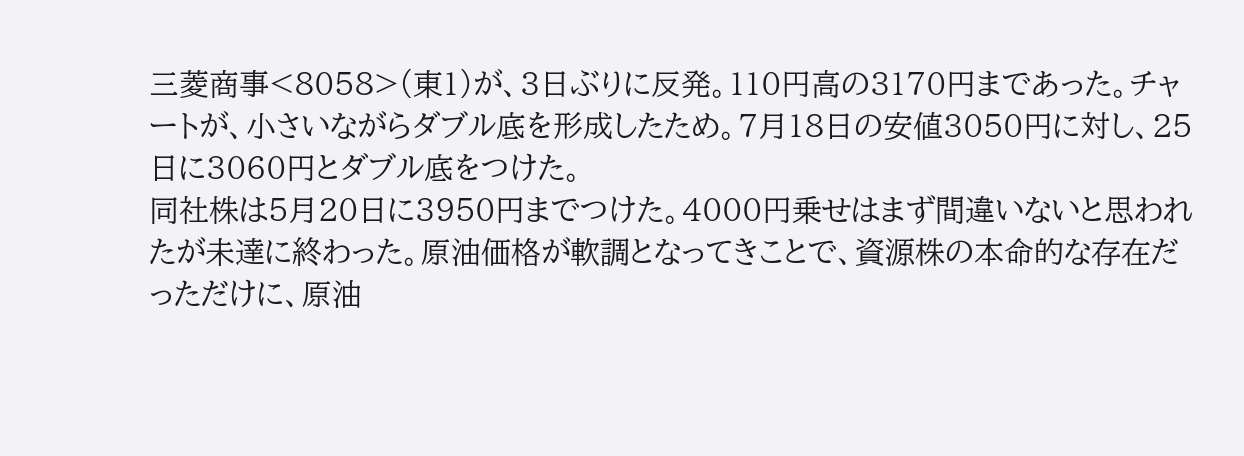三菱商事<8058>(東1)が、3日ぶりに反発。110円高の3170円まであった。チャートが、小さいながらダブル底を形成したため。7月18日の安値3050円に対し、25日に3060円とダブル底をつけた。
同社株は5月20日に3950円までつけた。4000円乗せはまず間違いないと思われたが未達に終わった。原油価格が軟調となってきことで、資源株の本命的な存在だっただけに、原油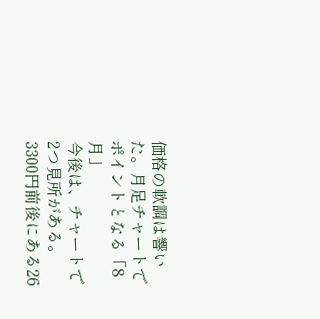価格の軟調は響いた。月足チャートでポイントとなる「8月」
今後は、チャートで2つ見所がある。3300円前後にある26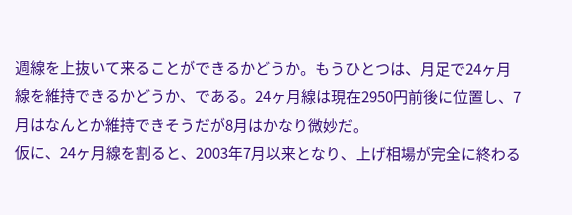週線を上抜いて来ることができるかどうか。もうひとつは、月足で24ヶ月線を維持できるかどうか、である。24ヶ月線は現在2950円前後に位置し、7月はなんとか維持できそうだが8月はかなり微妙だ。
仮に、24ヶ月線を割ると、2003年7月以来となり、上げ相場が完全に終わる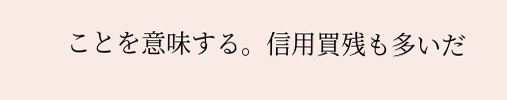ことを意味する。信用買残も多いだ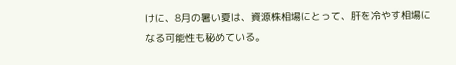けに、8月の暑い夏は、資源株相場にとって、肝を冷やす相場になる可能性も秘めている。